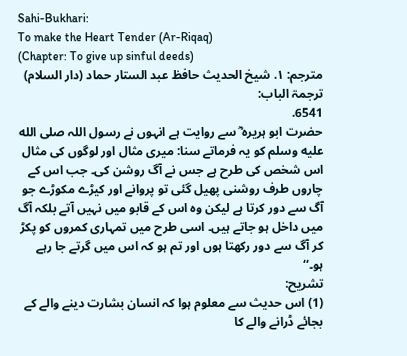Sahi-Bukhari:
To make the Heart Tender (Ar-Riqaq)
(Chapter: To give up sinful deeds)
مترجم: ١. شیخ الحدیث حافظ عبد الستار حماد (دار السلام)
ترجمۃ الباب:
6541.
حضرت ابو ہریرہ ؓ سے روایت ہے انہوں نے رسول اللہ صلى الله عليه وسلم کو یہ فرماتے سنا: میری مثال اور لوگوں کی مثال اس شخص کی طرح ہے جس نے آگ روشن کی۔ جب اس کے چاروں طرف روشنی پھیل گئی تو پروانے اور کیڑے مکوڑے جو آگ سے دور کرتا ہے لیکن وہ اس کے قابو میں نہیں آتے بلکہ آگ میں داخل ہو جاتے ہیں۔ اسی طرح میں تمہاری کمروں کو پکڑ کر آگ سے دور رکھتا ہوں اور تم ہو کہ اس میں گرتے جا رہے ہو۔‘‘
تشریح:
(1) اس حدیث سے معلوم ہوا کہ انسان بشارت دینے والے کے بجائے ڈرانے والے کا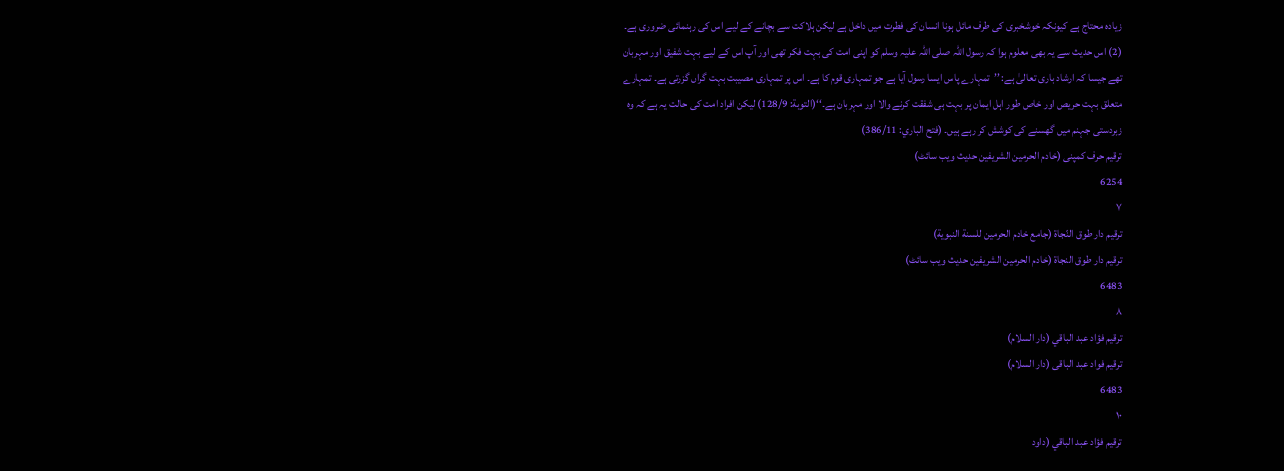زیادہ محتاج ہے کیونکہ خوشخبری کی طرف مائل ہونا انسان کی فطرت میں داخل ہے لیکن ہلاکت سے بچانے کے لیے اس کی رہنمائی ضروری ہے۔ (2) اس حدیث سے یہ بھی معلوم ہوا کہ رسول اللہ صلی اللہ علیہ وسلم کو اپنی امت کی بہت فکر تھی اور آپ اس کے لیے بہت شفیق اور مہربان تھے جیسا کہ ارشاد باری تعالیٰ ہے: ’’تمہارے پاس ایسا رسول آیا ہے جو تمہاری قوم کا ہے۔ اس پر تمہاری مصیبت بہت گراں گزرتی ہے۔ تمہارے متعلق بہت حریص اور خاص طور اہل ایمان پر بہت ہی شفقت کرنے والا اور مہربان ہے۔‘‘(التوبة: 128/9) لیکن افراد امت کی حالت یہ ہے کہ وہ زبردستی جہنم میں گھسنے کی کوشش کر رہے ہیں۔ (فتح الباري: 386/11)
ترقیم حرف کمپنی (خادم الحرمین الشریفین حدیث ویب سائٹ)
6254
٧
ترقيم دار طوق النّجاة (جامع خادم الحرمين للسنة النبوية)
ترقیم دار طوق النجاۃ (خادم الحرمین الشریفین حدیث ویب سائٹ)
6483
٨
ترقيم فؤاد عبد الباقي (دار السلام)
ترقیم فواد عبد الباقی (دار السلام)
6483
١٠
ترقيم فؤاد عبد الباقي (داود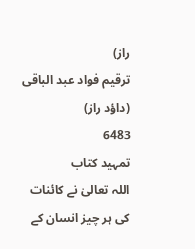راز)
ترقیم فواد عبد الباقی (داؤد راز)
6483
تمہید کتاب
اللہ تعالیٰ نے کائنات کی ہر چیز انسان کے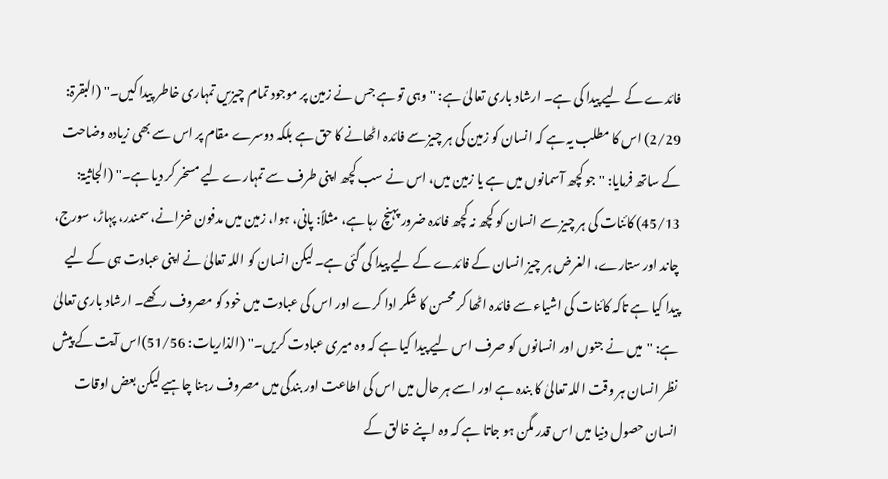فائدے کے لیے پیدا کی ہے۔ ارشاد باری تعالیٰ ہے: ''وہی تو ہے جس نے زمین پر موجود تمام چیزیں تمہاری خاطر پیدا کیں۔'' (البقرۃ: 2/29) اس کا مطلب یہ ہے کہ انسان کو زمین کی ہر چیز سے فائدہ اٹھانے کا حق ہے بلکہ دوسرے مقام پر اس سے بھی زیادہ وضاحت کے ساتھ فرمایا: ''جو کچھ آسمانوں میں ہے یا زمین میں، اس نے سب کچھ اپنی طرف سے تمہارے لیے مسخر کر دیا ہے۔'' (الجاثیۃ: 45/13) کائنات کی ہر چیز سے انسان کو کچھ نہ کچھ فائدہ ضرور پہنچ رہا ہے، مثلاً: پانی، ہوا، زمین میں مدفون خزانے، سمندر، پہاڑ، سورج، چاند اور ستارے، الغرض ہر چیز انسان کے فائدے کے لیے پیدا کی گئی ہے۔ لیکن انسان کو اللہ تعالیٰ نے اپنی عبادت ہی کے لیے پیدا کیا ہے تاکہ کائنات کی اشیاء سے فائدہ اٹھا کر محسن کا شکر ادا کرے اور اس کی عبادت میں خود کو مصروف رکھے۔ ارشاد باری تعالیٰ ہے: ''میں نے جنوں اور انسانوں کو صرف اس لیے پیدا کیا ہے کہ وہ میری عبادت کریں۔'' (الذاریات: 51/56)اس آیت کے پیش نظر انسان ہر وقت اللہ تعالیٰ کا بندہ ہے اور اسے ہر حال میں اس کی اطاعت اور بندگی میں مصروف رہنا چاہیے لیکن بعض اوقات انسان حصول دنیا میں اس قدر مگن ہو جاتا ہے کہ وہ اپنے خالق کے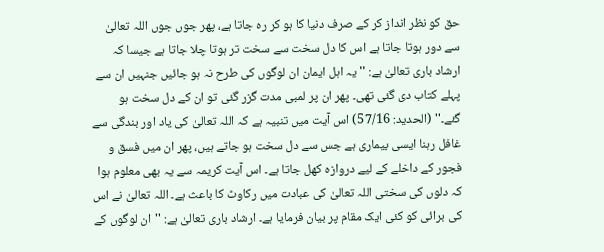حق کو نظر انداز کر کے صرف دنیا کا ہو کر رہ جاتا ہے، پھر جوں جوں اللہ تعالیٰ سے دور ہوتا جاتا ہے اس کا دل سخت سے سخت تر ہوتا چلا جاتا ہے جیسا کہ ارشاد باری تعالیٰ ہے: ''یہ اہل ایمان ان لوگوں کی طرح نہ ہو جائیں جنہیں ان سے پہلے کتاب دی گئی تھی۔ پھر ان پر لمبی مدت گزر گئی تو ان کے دل سخت ہو گئے۔'' (الحدید: 57/16) اس آیت میں تنبیہ ہے کہ اللہ تعالیٰ کی یاد اور بندگی سے غافل رہنا ایسی بیماری ہے جس سے دل سخت ہو جاتے ہیں، پھر ان میں فسق و فجور کے داخلے کے لیے دروازہ کھل جاتا ہے۔ اس آیت کریمہ سے یہ بھی معلوم ہوا کہ دلوں کی سختی اللہ تعالیٰ کی عبادت میں رکاوٹ کا باعث ہے۔ اللہ تعالیٰ نے اس کی برائی کو کئی ایک مقام پر بیان فرمایا ہے۔ ارشاد باری تعالیٰ ہے: ''ان لوگوں کے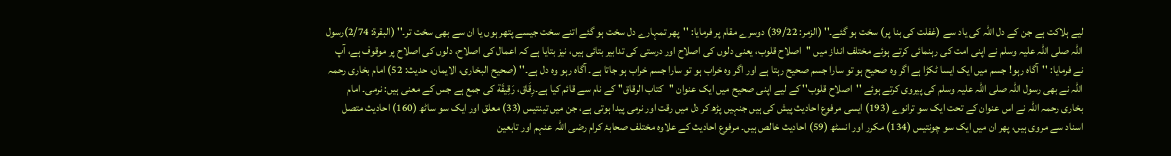لیے ہلاکت ہے جن کے دل اللہ کی یاد سے (غفلت کی بنا پر) سخت ہو گئے۔'' (الزمر: 39/22) دوسرے مقام پر فرمایا: ''پھر تمہارے دل سخت ہو گئے اتنے سخت جیسے پتھر ہوں یا ان سے بھی سخت تر۔'' (البقرۃ: 2/74)رسول اللہ صلی اللہ علیہ وسلم نے اپنی امت کی رہنمائی کرتے ہوئے مختلف انداز میں ''اصلاح قلوب، یعنی دلوں کی اصلاح اور درستی کی تدابیر بتائی ہیں، نیز بتایا ہے کہ اعمال کی اصلاح، دلوں کی اصلاح پر موقوف ہے، آپ نے فرمایا: ''آگاہ رہو! جسم میں ایک ایسا ٹکڑا ہے اگر وہ صحیح ہو تو سارا جسم صحیح رہتا ہے اور اگر وہ خراب ہو تو سارا جسم خراب ہو جاتا ہے۔ آگاہ رہو وہ دل ہے۔'' (صحیح البخاری، الایمان، حدیث: 52) امام بخاری رحمہ اللہ نے بھی رسول اللہ صلی اللہ علیہ وسلم کی پیروی کرتے ہوئے ''اصلاح قلوب'' کے لیے اپنی صحیح میں ایک عنوان ''کتاب الرقاق'' کے نام سے قائم کیا ہے۔رِقَاق، رَقِيقَة کی جمع ہے جس کے معنی ہیں: نرمی۔ امام بخاری رحمہ اللہ نے اس عنوان کے تحت ایک سو ترانوے (193) ایسی مرفوع احادیث پیش کی ہیں جنہیں پڑھ کر دل میں رقت اور نرمی پیدا ہوتی ہے، جن میں تینتیس (33) معلق اور ایک سو ساٹھ (160) احادیث متصل اسناد سے مروی ہیں، پھر ان میں ایک سو چونتیس (134) مکرر اور انسٹھ (59) احادیث خالص ہیں۔ مرفوع احادیث کے علاوہ مختلف صحابۂ کرام رضی اللہ عنہم اور تابعین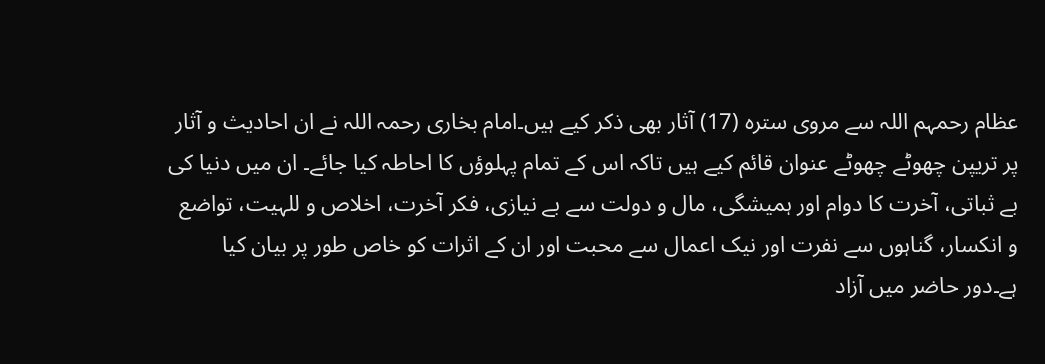عظام رحمہم اللہ سے مروی سترہ (17) آثار بھی ذکر کیے ہیں۔امام بخاری رحمہ اللہ نے ان احادیث و آثار پر تریپن چھوٹے چھوٹے عنوان قائم کیے ہیں تاکہ اس کے تمام پہلوؤں کا احاطہ کیا جائے۔ ان میں دنیا کی بے ثباتی، آخرت کا دوام اور ہمیشگی، مال و دولت سے بے نیازی، فکر آخرت، اخلاص و للہیت، تواضع و انکسار، گناہوں سے نفرت اور نیک اعمال سے محبت اور ان کے اثرات کو خاص طور پر بیان کیا ہے۔دور حاضر میں آزاد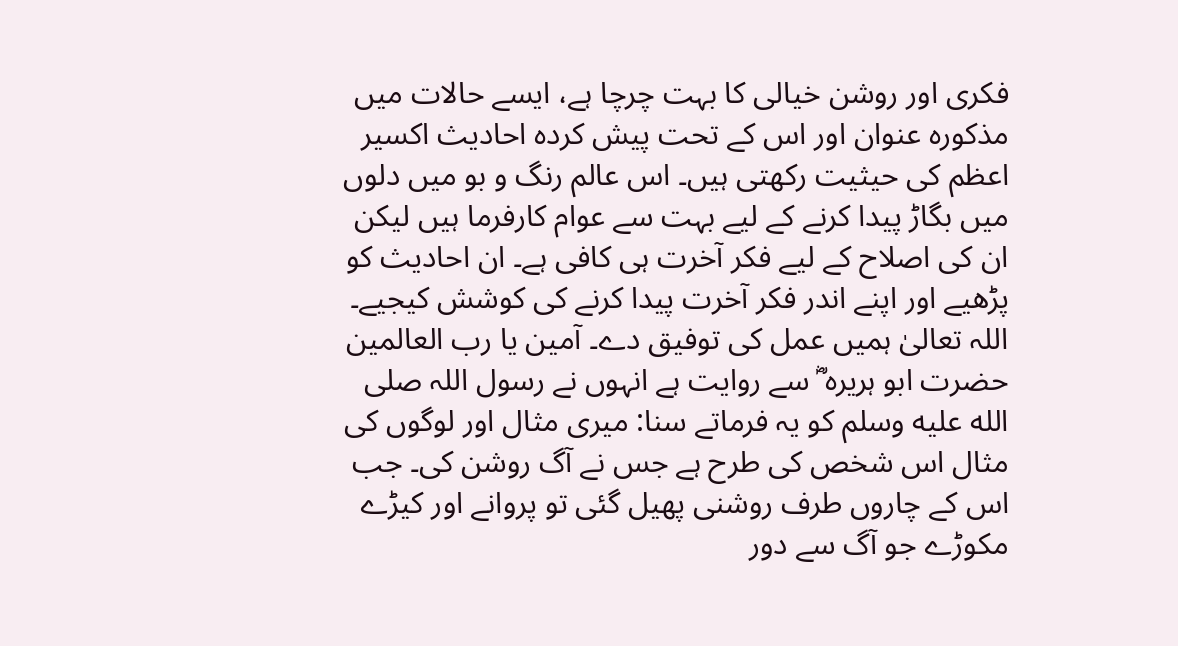فکری اور روشن خیالی کا بہت چرچا ہے، ایسے حالات میں مذکورہ عنوان اور اس کے تحت پیش کردہ احادیث اکسیر اعظم کی حیثیت رکھتی ہیں۔ اس عالم رنگ و بو میں دلوں میں بگاڑ پیدا کرنے کے لیے بہت سے عوام کارفرما ہیں لیکن ان کی اصلاح کے لیے فکر آخرت ہی کافی ہے۔ ان احادیث کو پڑھیے اور اپنے اندر فکر آخرت پیدا کرنے کی کوشش کیجیے۔ اللہ تعالیٰ ہمیں عمل کی توفیق دے۔ آمین یا رب العالمین
حضرت ابو ہریرہ ؓ سے روایت ہے انہوں نے رسول اللہ صلى الله عليه وسلم کو یہ فرماتے سنا: میری مثال اور لوگوں کی مثال اس شخص کی طرح ہے جس نے آگ روشن کی۔ جب اس کے چاروں طرف روشنی پھیل گئی تو پروانے اور کیڑے مکوڑے جو آگ سے دور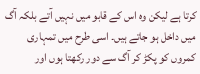کرتا ہے لیکن وہ اس کے قابو میں نہیں آتے بلکہ آگ میں داخل ہو جاتے ہیں۔ اسی طرح میں تمہاری کمروں کو پکڑ کر آگ سے دور رکھتا ہوں اور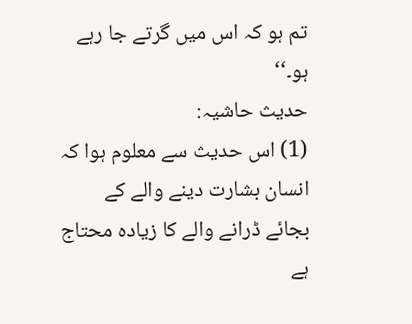تم ہو کہ اس میں گرتے جا رہے ہو۔‘‘
حدیث حاشیہ:
(1) اس حدیث سے معلوم ہوا کہ انسان بشارت دینے والے کے بجائے ڈرانے والے کا زیادہ محتاج ہے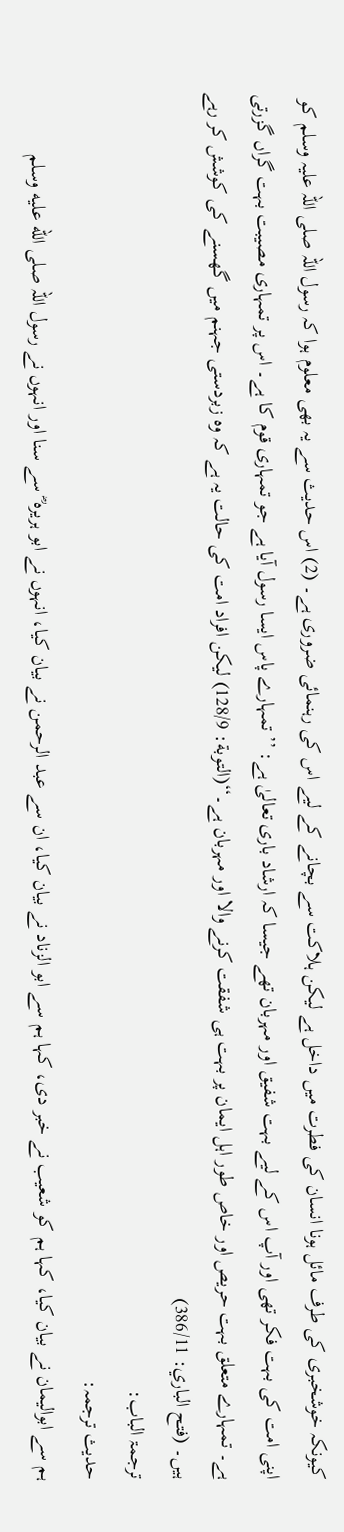کیونکہ خوشخبری کی طرف مائل ہونا انسان کی فطرت میں داخل ہے لیکن ہلاکت سے بچانے کے لیے اس کی رہنمائی ضروری ہے۔ (2) اس حدیث سے یہ بھی معلوم ہوا کہ رسول اللہ صلی اللہ علیہ وسلم کو اپنی امت کی بہت فکر تھی اور آپ اس کے لیے بہت شفیق اور مہربان تھے جیسا کہ ارشاد باری تعالیٰ ہے: ’’تمہارے پاس ایسا رسول آیا ہے جو تمہاری قوم کا ہے۔ اس پر تمہاری مصیبت بہت گراں گزرتی ہے۔ تمہارے متعلق بہت حریص اور خاص طور اہل ایمان پر بہت ہی شفقت کرنے والا اور مہربان ہے۔‘‘(التوبة: 128/9) لیکن افراد امت کی حالت یہ ہے کہ وہ زبردستی جہنم میں گھسنے کی کوشش کر رہے ہیں۔ (فتح الباري: 386/11)
ترجمۃ الباب:
حدیث ترجمہ:
ہم سے ابوالیمان نے بیان کیا، کہا ہم کو شعیب نے خبر دی، کہا ہم سے ابو الزناد نے بیان کیا، ان سے عبد الرحمن نے بیان کیا، انہوں نے ابو ہریرہ ؓ سے سنا اور انہوں نے رسول اللہ صلى الله عليه وسلم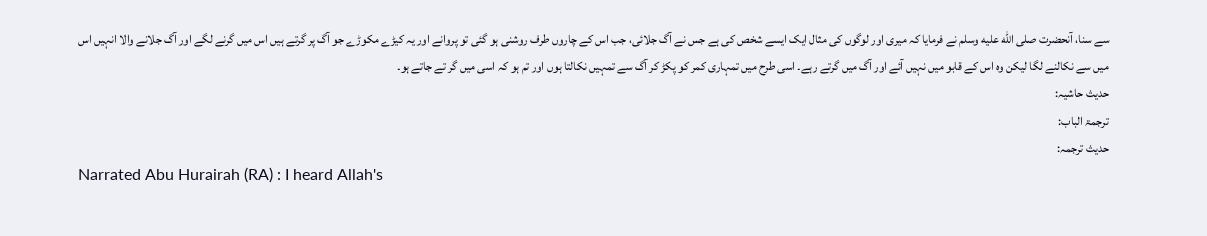سے سنا، آنحضرت صلى الله عليه وسلم نے فرمایا کہ میری اور لوگوں کی مثال ایک ایسے شخص کی ہے جس نے آگ جلائی، جب اس کے چاروں طرف روشنی ہو گئی تو پروانے اور یہ کیڑے مکوڑے جو آگ پر گرتے ہیں اس میں گرنے لگے اور آگ جلانے والا انہیں اس میں سے نکالنے لگا لیکن وہ اس کے قابو میں نہیں آئے اور آگ میں گرتے رہے۔ اسی طرح میں تمہاری کمر کو پکڑ کر آگ سے تمہیں نکالتا ہوں اور تم ہو کہ اسی میں گر تے جاتے ہو۔
حدیث حاشیہ:
ترجمۃ الباب:
حدیث ترجمہ:
Narrated Abu Hurairah (RA) : I heard Allah's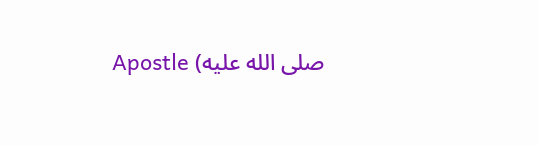Apostle (صلى الله عليه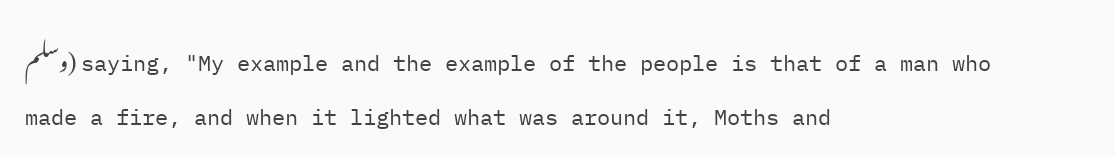وسلم) saying, "My example and the example of the people is that of a man who made a fire, and when it lighted what was around it, Moths and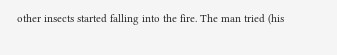other insects started falling into the fire. The man tried (his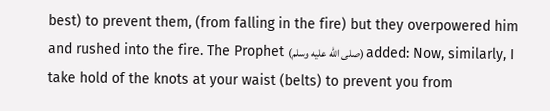best) to prevent them, (from falling in the fire) but they overpowered him and rushed into the fire. The Prophet (صلى الله عليه وسلم) added: Now, similarly, I take hold of the knots at your waist (belts) to prevent you from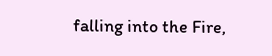falling into the Fire,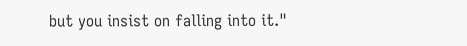but you insist on falling into it."